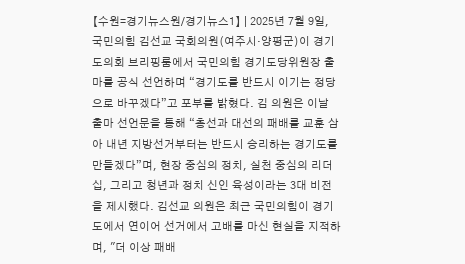【수원=경기뉴스원/경기뉴스1】 | 2025년 7월 9일, 국민의힘 김선교 국회의원(여주시‧양평군)이 경기도의회 브리핑룸에서 국민의힘 경기도당위원장 출마를 공식 선언하며 “경기도를 반드시 이기는 정당으로 바꾸겠다”고 포부를 밝혔다. 김 의원은 이날 출마 선언문을 통해 “총선과 대선의 패배를 교훈 삼아 내년 지방선거부터는 반드시 승리하는 경기도를 만들겠다”며, 현장 중심의 정치, 실천 중심의 리더십, 그리고 청년과 정치 신인 육성이라는 3대 비전을 제시했다. 김선교 의원은 최근 국민의힘이 경기도에서 연이어 선거에서 고배를 마신 현실을 지적하며, "더 이상 패배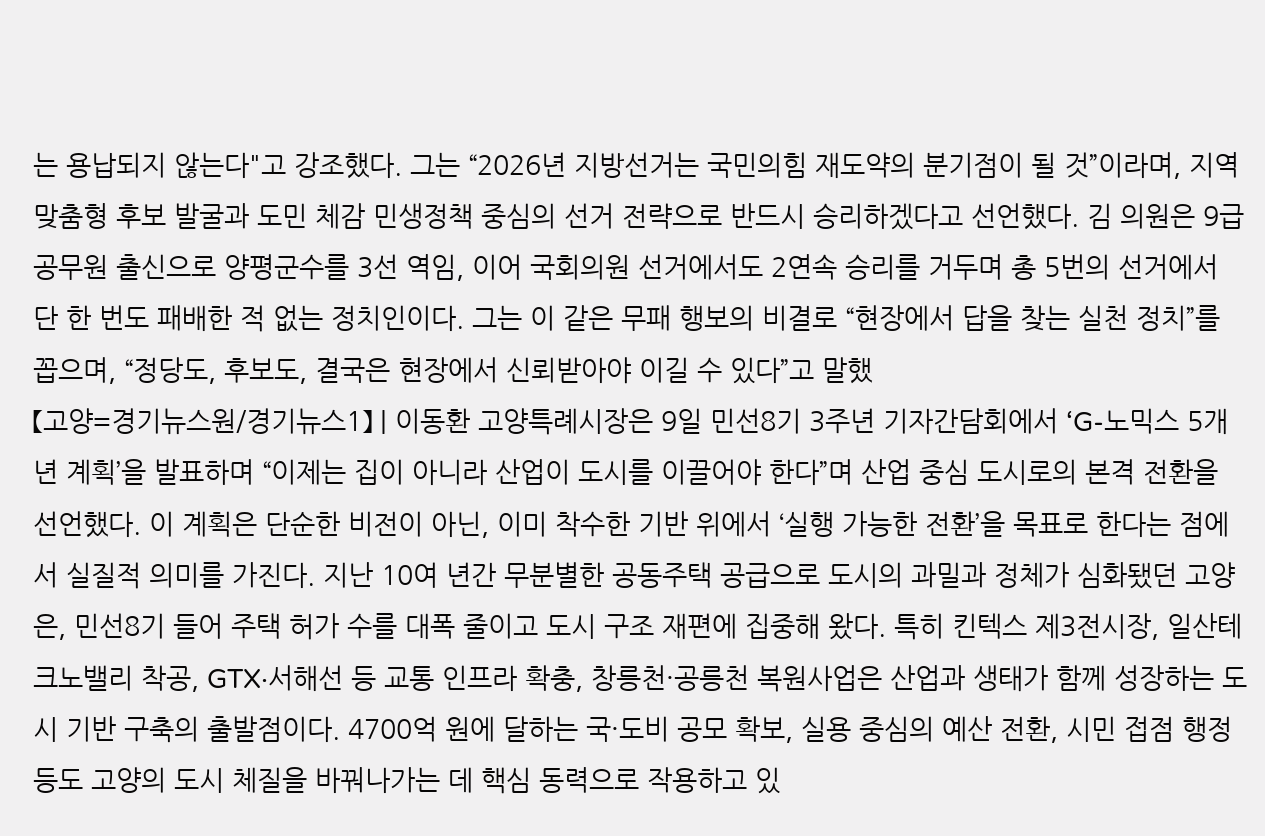는 용납되지 않는다"고 강조했다. 그는 “2026년 지방선거는 국민의힘 재도약의 분기점이 될 것”이라며, 지역 맞춤형 후보 발굴과 도민 체감 민생정책 중심의 선거 전략으로 반드시 승리하겠다고 선언했다. 김 의원은 9급 공무원 출신으로 양평군수를 3선 역임, 이어 국회의원 선거에서도 2연속 승리를 거두며 총 5번의 선거에서 단 한 번도 패배한 적 없는 정치인이다. 그는 이 같은 무패 행보의 비결로 “현장에서 답을 찾는 실천 정치”를 꼽으며, “정당도, 후보도, 결국은 현장에서 신뢰받아야 이길 수 있다”고 말했
【고양=경기뉴스원/경기뉴스1】 | 이동환 고양특례시장은 9일 민선8기 3주년 기자간담회에서 ‘G-노믹스 5개년 계획’을 발표하며 “이제는 집이 아니라 산업이 도시를 이끌어야 한다”며 산업 중심 도시로의 본격 전환을 선언했다. 이 계획은 단순한 비전이 아닌, 이미 착수한 기반 위에서 ‘실행 가능한 전환’을 목표로 한다는 점에서 실질적 의미를 가진다. 지난 10여 년간 무분별한 공동주택 공급으로 도시의 과밀과 정체가 심화됐던 고양은, 민선8기 들어 주택 허가 수를 대폭 줄이고 도시 구조 재편에 집중해 왔다. 특히 킨텍스 제3전시장, 일산테크노밸리 착공, GTX·서해선 등 교통 인프라 확충, 창릉천·공릉천 복원사업은 산업과 생태가 함께 성장하는 도시 기반 구축의 출발점이다. 4700억 원에 달하는 국·도비 공모 확보, 실용 중심의 예산 전환, 시민 접점 행정 등도 고양의 도시 체질을 바꿔나가는 데 핵심 동력으로 작용하고 있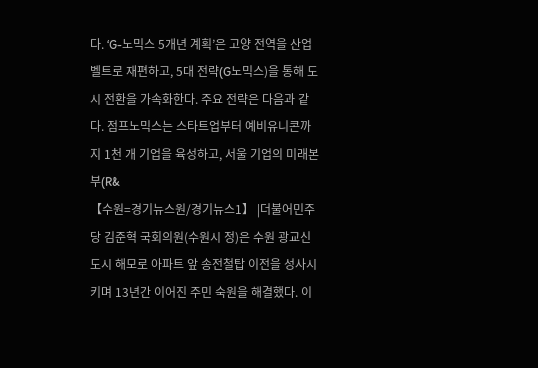다. ‘G-노믹스 5개년 계획’은 고양 전역을 산업벨트로 재편하고, 5대 전략(G노믹스)을 통해 도시 전환을 가속화한다. 주요 전략은 다음과 같다. 점프노믹스는 스타트업부터 예비유니콘까지 1천 개 기업을 육성하고, 서울 기업의 미래본부(R&
【수원=경기뉴스원/경기뉴스1】 |더불어민주당 김준혁 국회의원(수원시 정)은 수원 광교신도시 해모로 아파트 앞 송전철탑 이전을 성사시키며 13년간 이어진 주민 숙원을 해결했다. 이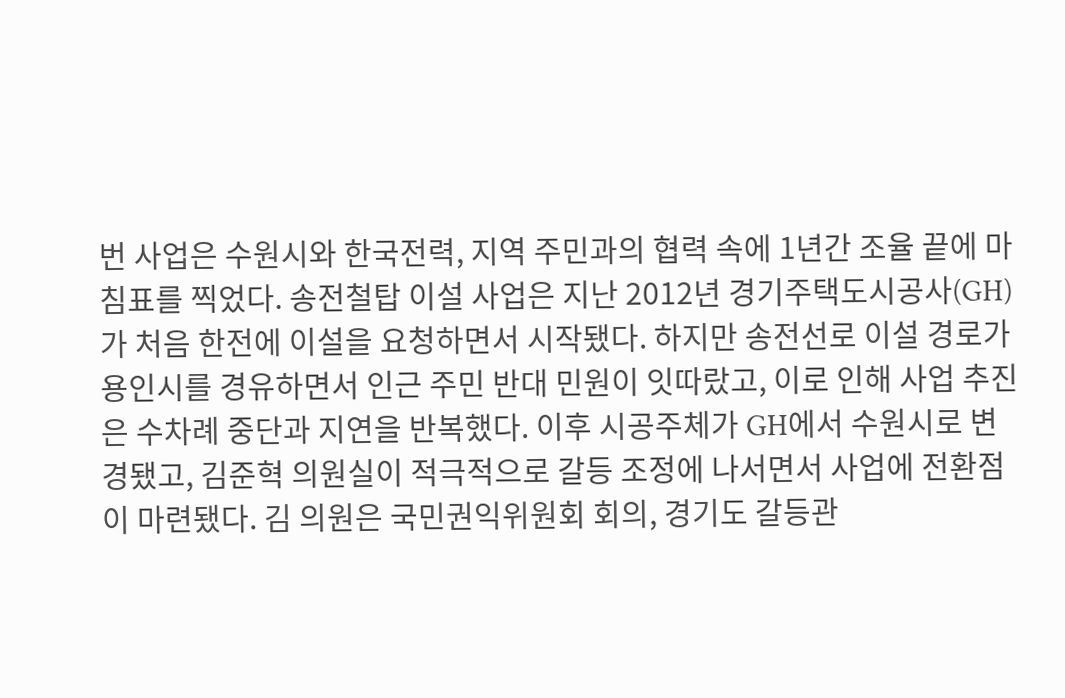번 사업은 수원시와 한국전력, 지역 주민과의 협력 속에 1년간 조율 끝에 마침표를 찍었다. 송전철탑 이설 사업은 지난 2012년 경기주택도시공사(GH)가 처음 한전에 이설을 요청하면서 시작됐다. 하지만 송전선로 이설 경로가 용인시를 경유하면서 인근 주민 반대 민원이 잇따랐고, 이로 인해 사업 추진은 수차례 중단과 지연을 반복했다. 이후 시공주체가 GH에서 수원시로 변경됐고, 김준혁 의원실이 적극적으로 갈등 조정에 나서면서 사업에 전환점이 마련됐다. 김 의원은 국민권익위원회 회의, 경기도 갈등관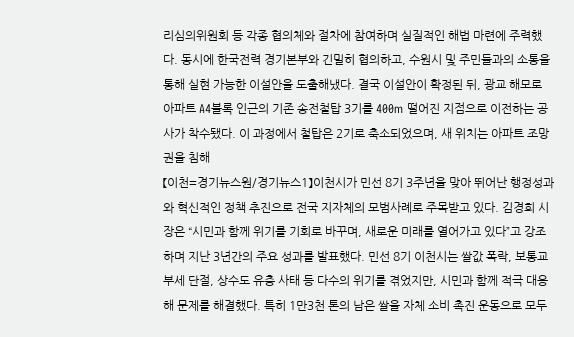리심의위원회 등 각종 협의체와 절차에 참여하며 실질적인 해법 마련에 주력했다. 동시에 한국전력 경기본부와 긴밀히 협의하고, 수원시 및 주민들과의 소통을 통해 실현 가능한 이설안을 도출해냈다. 결국 이설안이 확정된 뒤, 광교 해모로 아파트 A4블록 인근의 기존 송전철탑 3기를 400m 떨어진 지점으로 이전하는 공사가 착수됐다. 이 과정에서 철탑은 2기로 축소되었으며, 새 위치는 아파트 조망권을 침해
【이천=경기뉴스원/경기뉴스1】이천시가 민선 8기 3주년을 맞아 뛰어난 행정성과와 혁신적인 정책 추진으로 전국 지자체의 모범사례로 주목받고 있다. 김경희 시장은 “시민과 함께 위기를 기회로 바꾸며, 새로운 미래를 열어가고 있다”고 강조하며 지난 3년간의 주요 성과를 발표했다. 민선 8기 이천시는 쌀값 폭락, 보통교부세 단절, 상수도 유충 사태 등 다수의 위기를 겪었지만, 시민과 함께 적극 대응해 문제를 해결했다. 특히 1만3천 톤의 남은 쌀을 자체 소비 촉진 운동으로 모두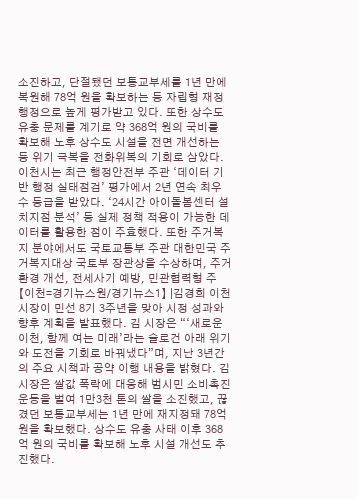소진하고, 단절됐던 보통교부세를 1년 만에 복원해 78억 원을 확보하는 등 자립형 재정 행정으로 높게 평가받고 있다. 또한 상수도 유충 문제를 계기로 약 368억 원의 국비를 확보해 노후 상수도 시설을 전면 개선하는 등 위기 극복을 전화위복의 기회로 삼았다. 이천시는 최근 행정안전부 주관 ‘데이터 기반 행정 실태점검’ 평가에서 2년 연속 최우수 등급을 받았다. ‘24시간 아이돌봄센터 설치지점 분석’ 등 실제 정책 적용이 가능한 데이터를 활용한 점이 주효했다. 또한 주거복지 분야에서도 국토교통부 주관 대한민국 주거복지대상 국토부 장관상을 수상하며, 주거환경 개선, 전세사기 예방, 민관협력형 주
【이천=경기뉴스원/경기뉴스1】 |김경희 이천시장이 민선 8기 3주년을 맞아 시정 성과와 향후 계획을 발표했다. 김 시장은 “‘새로운 이천, 함께 여는 미래’라는 슬로건 아래 위기와 도전을 기회로 바꿔냈다”며, 지난 3년간의 주요 시책과 공약 이행 내용을 밝혔다. 김 시장은 쌀값 폭락에 대응해 범시민 소비촉진 운동을 벌여 1만3천 톤의 쌀을 소진했고, 끊겼던 보통교부세는 1년 만에 재지정돼 78억 원을 확보했다. 상수도 유충 사태 이후 368억 원의 국비를 확보해 노후 시설 개선도 추진했다.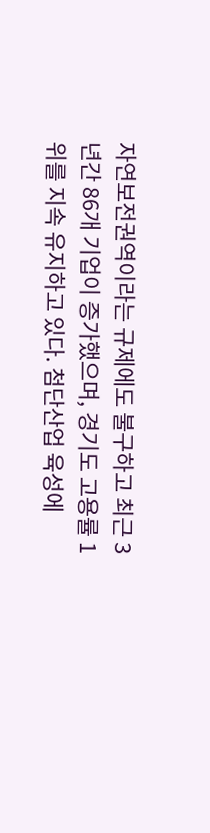자연보전권역이라는 규제에도 불구하고 최근 3년간 86개 기업이 증가했으며, 경기도 고용률 1위를 지속 유지하고 있다. 첨단산업 육성에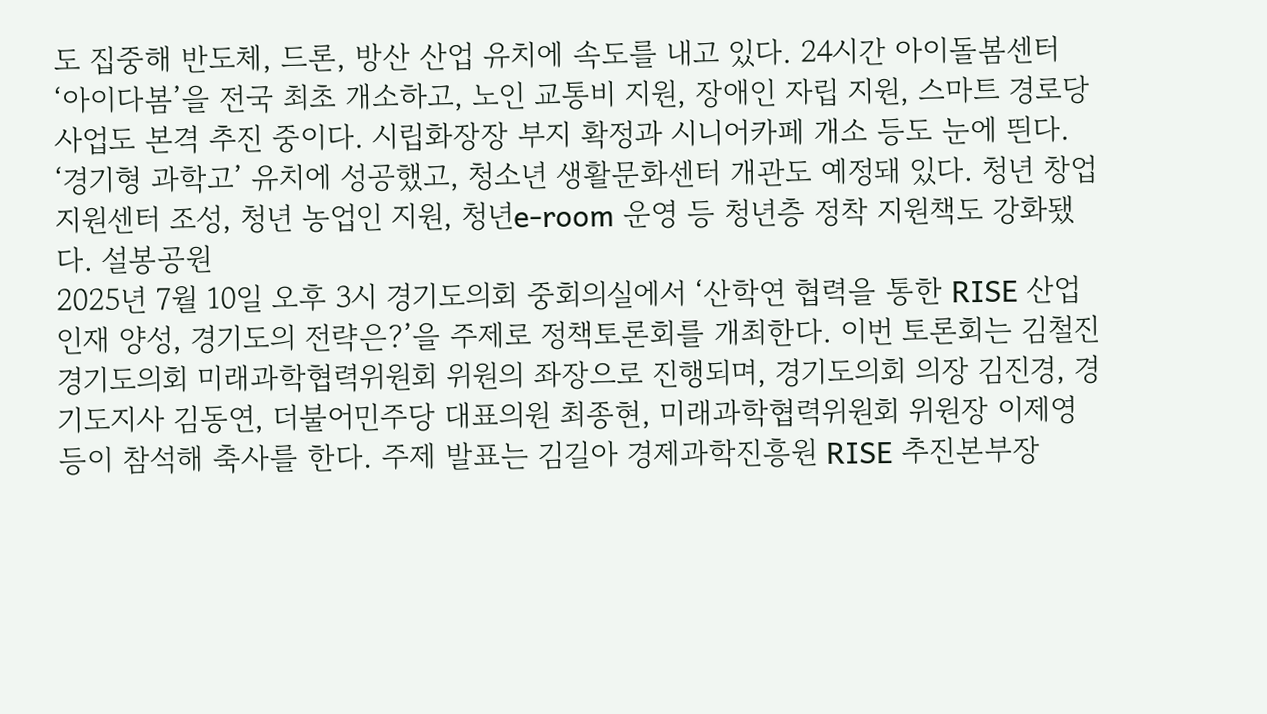도 집중해 반도체, 드론, 방산 산업 유치에 속도를 내고 있다. 24시간 아이돌봄센터 ‘아이다봄’을 전국 최초 개소하고, 노인 교통비 지원, 장애인 자립 지원, 스마트 경로당 사업도 본격 추진 중이다. 시립화장장 부지 확정과 시니어카페 개소 등도 눈에 띈다. ‘경기형 과학고’ 유치에 성공했고, 청소년 생활문화센터 개관도 예정돼 있다. 청년 창업지원센터 조성, 청년 농업인 지원, 청년e-room 운영 등 청년층 정착 지원책도 강화됐다. 설봉공원
2025년 7월 10일 오후 3시 경기도의회 중회의실에서 ‘산학연 협력을 통한 RISE 산업 인재 양성, 경기도의 전략은?’을 주제로 정책토론회를 개최한다. 이번 토론회는 김철진 경기도의회 미래과학협력위원회 위원의 좌장으로 진행되며, 경기도의회 의장 김진경, 경기도지사 김동연, 더불어민주당 대표의원 최종현, 미래과학협력위원회 위원장 이제영 등이 참석해 축사를 한다. 주제 발표는 김길아 경제과학진흥원 RISE 추진본부장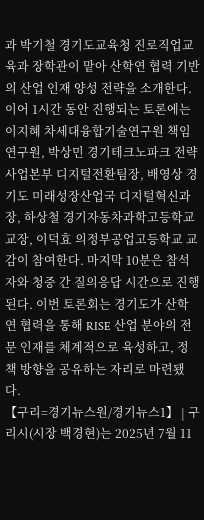과 박기철 경기도교육청 진로직업교육과 장학관이 맡아 산학연 협력 기반의 산업 인재 양성 전략을 소개한다. 이어 1시간 동안 진행되는 토론에는 이지혜 차세대융합기술연구원 책임연구원, 박상민 경기테크노파크 전략사업본부 디지털전환팀장, 배영상 경기도 미래성장산업국 디지털혁신과장, 하상철 경기자동차과학고등학교 교장, 이덕효 의정부공업고등학교 교감이 참여한다. 마지막 10분은 참석자와 청중 간 질의응답 시간으로 진행된다. 이번 토론회는 경기도가 산학연 협력을 통해 RISE 산업 분야의 전문 인재를 체계적으로 육성하고, 정책 방향을 공유하는 자리로 마련됐다.
【구리=경기뉴스원/경기뉴스1】 | 구리시(시장 백경현)는 2025년 7월 11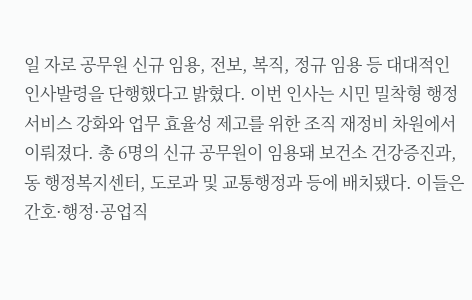일 자로 공무원 신규 임용, 전보, 복직, 정규 임용 등 대대적인 인사발령을 단행했다고 밝혔다. 이번 인사는 시민 밀착형 행정 서비스 강화와 업무 효율성 제고를 위한 조직 재정비 차원에서 이뤄졌다. 총 6명의 신규 공무원이 임용돼 보건소 건강증진과, 동 행정복지센터, 도로과 및 교통행정과 등에 배치됐다. 이들은 간호·행정·공업직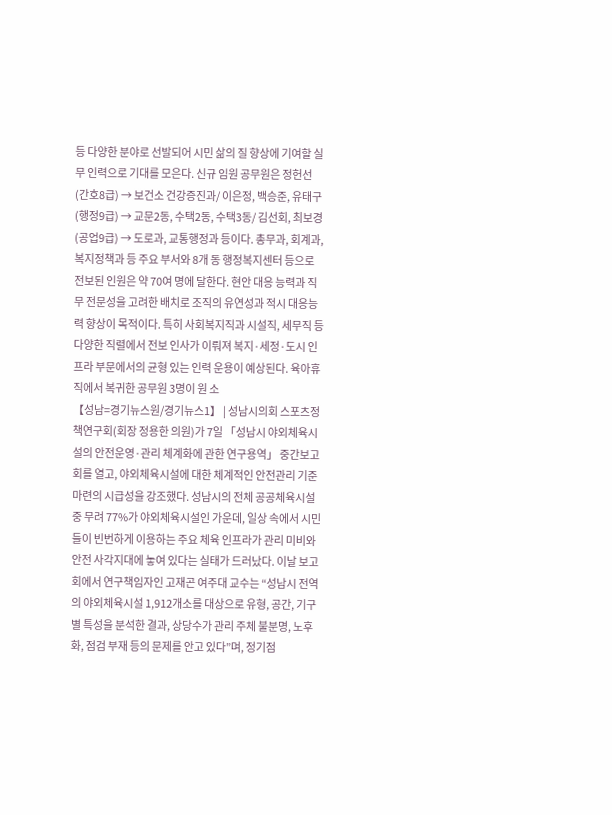등 다양한 분야로 선발되어 시민 삶의 질 향상에 기여할 실무 인력으로 기대를 모은다. 신규 임원 공무원은 정헌선(간호8급) → 보건소 건강증진과/ 이은정, 백승준, 유태구(행정9급) → 교문2동, 수택2동, 수택3동/ 김선회, 최보경(공업9급) → 도로과, 교통행정과 등이다. 총무과, 회계과, 복지정책과 등 주요 부서와 8개 동 행정복지센터 등으로 전보된 인원은 약 70여 명에 달한다. 현안 대응 능력과 직무 전문성을 고려한 배치로 조직의 유연성과 적시 대응능력 향상이 목적이다. 특히 사회복지직과 시설직, 세무직 등 다양한 직렬에서 전보 인사가 이뤄져 복지·세정·도시 인프라 부문에서의 균형 있는 인력 운용이 예상된다. 육아휴직에서 복귀한 공무원 3명이 원 소
【성남=경기뉴스원/경기뉴스1】 | 성남시의회 스포츠정책연구회(회장 정용한 의원)가 7일 「성남시 야외체육시설의 안전운영·관리 체계화에 관한 연구용역」 중간보고회를 열고, 야외체육시설에 대한 체계적인 안전관리 기준 마련의 시급성을 강조했다. 성남시의 전체 공공체육시설 중 무려 77%가 야외체육시설인 가운데, 일상 속에서 시민들이 빈번하게 이용하는 주요 체육 인프라가 관리 미비와 안전 사각지대에 놓여 있다는 실태가 드러났다. 이날 보고회에서 연구책임자인 고재곤 여주대 교수는 “성남시 전역의 야외체육시설 1,912개소를 대상으로 유형, 공간, 기구별 특성을 분석한 결과, 상당수가 관리 주체 불분명, 노후화, 점검 부재 등의 문제를 안고 있다”며, 정기점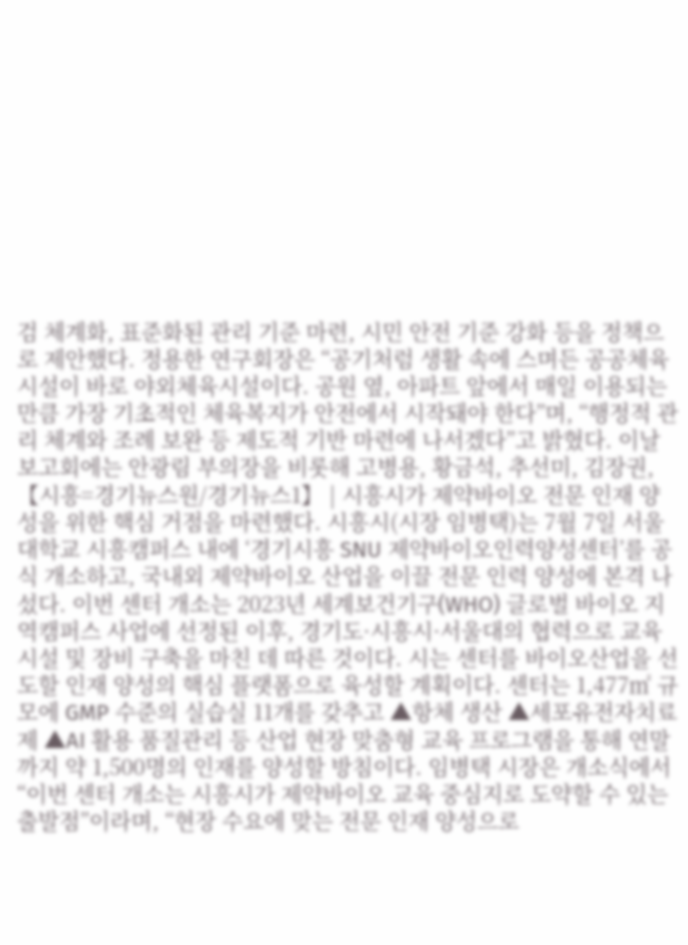검 체계화, 표준화된 관리 기준 마련, 시민 안전 기준 강화 등을 정책으로 제안했다. 정용한 연구회장은 “공기처럼 생활 속에 스며든 공공체육시설이 바로 야외체육시설이다. 공원 옆, 아파트 앞에서 매일 이용되는 만큼 가장 기초적인 체육복지가 안전에서 시작돼야 한다”며, “행정적 관리 체계와 조례 보완 등 제도적 기반 마련에 나서겠다”고 밝혔다. 이날 보고회에는 안광림 부의장을 비롯해 고병용, 황금석, 추선미, 김장권,
【시흥=경기뉴스원/경기뉴스1】 | 시흥시가 제약바이오 전문 인재 양성을 위한 핵심 거점을 마련했다. 시흥시(시장 임병택)는 7월 7일 서울대학교 시흥캠퍼스 내에 ‘경기시흥 SNU 제약바이오인력양성센터’를 공식 개소하고, 국내외 제약바이오 산업을 이끌 전문 인력 양성에 본격 나섰다. 이번 센터 개소는 2023년 세계보건기구(WHO) 글로벌 바이오 지역캠퍼스 사업에 선정된 이후, 경기도·시흥시·서울대의 협력으로 교육시설 및 장비 구축을 마친 데 따른 것이다. 시는 센터를 바이오산업을 선도할 인재 양성의 핵심 플랫폼으로 육성할 계획이다. 센터는 1,477㎡ 규모에 GMP 수준의 실습실 11개를 갖추고 ▲항체 생산 ▲세포유전자치료제 ▲AI 활용 품질관리 등 산업 현장 맞춤형 교육 프로그램을 통해 연말까지 약 1,500명의 인재를 양성할 방침이다. 임병택 시장은 개소식에서 “이번 센터 개소는 시흥시가 제약바이오 교육 중심지로 도약할 수 있는 출발점”이라며, “현장 수요에 맞는 전문 인재 양성으로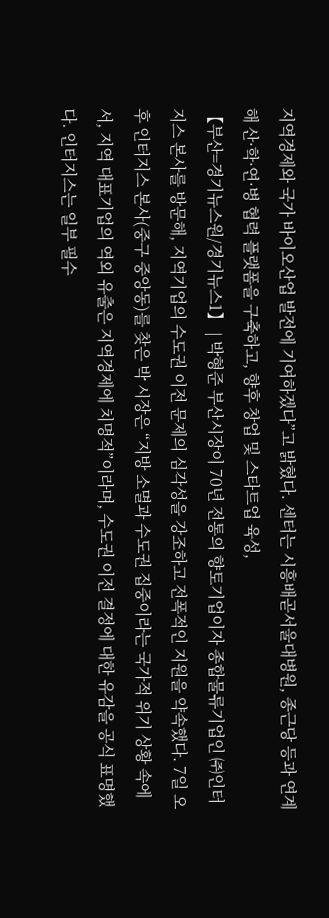지역경제와 국가 바이오산업 발전에 기여하겠다”고 밝혔다. 센터는 시흥배곧서울대병원, 종근당 등과 연계해 산·학·연·병 협력 플랫폼을 구축하고, 향후 창업 및 스타트업 육성,
【부산=경기뉴스원/경기뉴스1】 | 박형준 부산시장이 70년 전통의 향토기업이자 종합물류기업인 ㈜인터지스 본사를 방문해, 지역기업의 수도권 이전 문제의 심각성을 강조하고 전폭적인 지원을 약속했다. 7일 오후 인터지스 본사(중구 중앙동)를 찾은 박 시장은 “지방 소멸과 수도권 집중이라는 국가적 위기 상황 속에서, 지역 대표기업의 역외 유출은 지역경제에 치명적”이라며, 수도권 이전 결정에 대한 유감을 공식 표명했다. 인터지스는 일부 필수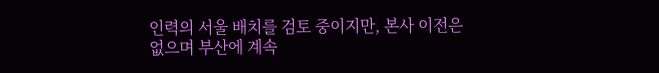인력의 서울 배치를 검토 중이지만, 본사 이전은 없으며 부산에 계속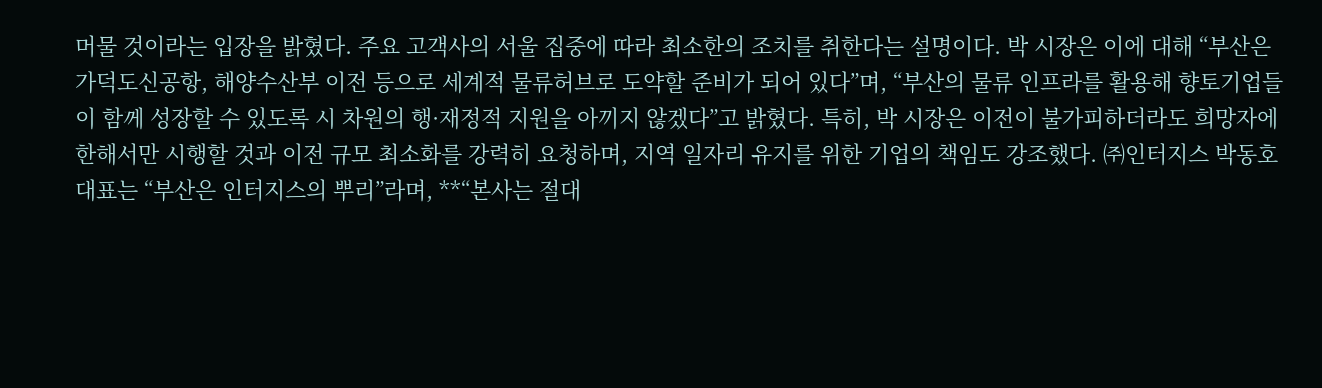머물 것이라는 입장을 밝혔다. 주요 고객사의 서울 집중에 따라 최소한의 조치를 취한다는 설명이다. 박 시장은 이에 대해 “부산은 가덕도신공항, 해양수산부 이전 등으로 세계적 물류허브로 도약할 준비가 되어 있다”며, “부산의 물류 인프라를 활용해 향토기업들이 함께 성장할 수 있도록 시 차원의 행·재정적 지원을 아끼지 않겠다”고 밝혔다. 특히, 박 시장은 이전이 불가피하더라도 희망자에 한해서만 시행할 것과 이전 규모 최소화를 강력히 요청하며, 지역 일자리 유지를 위한 기업의 책임도 강조했다. ㈜인터지스 박동호 대표는 “부산은 인터지스의 뿌리”라며, **“본사는 절대